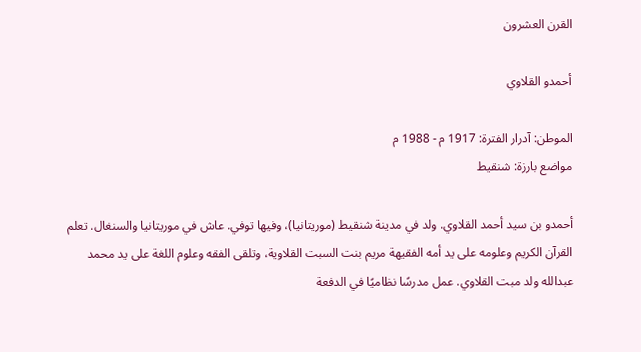القرن العشرون

أحمدو القلاوي

الموطن: آدرار الفترة: 1917 م - 1988 م
مواضع بارزة: شنقيط

أحمدو بن سيد أحمد القلاوي. ولد في مدينة شنقيط (موريتانيا)، وفيها توفي. عاش في موريتانيا والسنغال. تعلم القرآن الكريم وعلومه على يد أمه الفقيهة مريم بنت السبت القلاوية، وتلقى الفقه وعلوم اللغة على يد محمد عبدالله ولد مبت القلاوي. عمل مدرسًا نظاميًا في الدفعة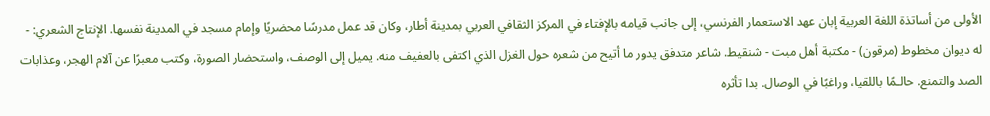الأولى من أساتذة اللغة العربية إبان عهد الاستعمار الفرنسي، إلى جانب قيامه بالإفتاء في المركز الثقافي العربي بمدينة أطار، وكان قد عمل مدرسًا محضريًا وإمام مسجد في المدينة نفسها. الإنتاج الشعري: - له ديوان مخطوط (مرقون) - مكتبة أهل مبت - شنقيط. شاعر متدفق يدور ما أتيح من شعره حول الغزل الذي اكتفى بالعفيف منه. يميل إلى الوصف، واستحضار الصورة، وكتب معبرًا عن آلام الهجر، وعذابات الصد والتمنع. حالـمًا باللقيا، وراغبًا في الوصال. بدا تأثره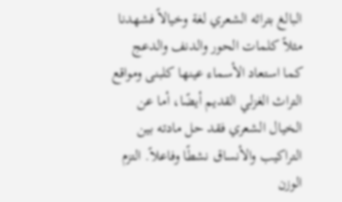البالغ بتراثه الشعري لغة وخيالاً فشهدنا مثلاً كلمات الحور والدنف والدعج كما استعاد الأسماء عينها كلبنى ومواقع التراث الغزلي القديم أيضًا، أما عن الخيال الشعري فقد حل مادته بين التراكيب والأنساق نشطًا وفاعلاً. التزم الوزن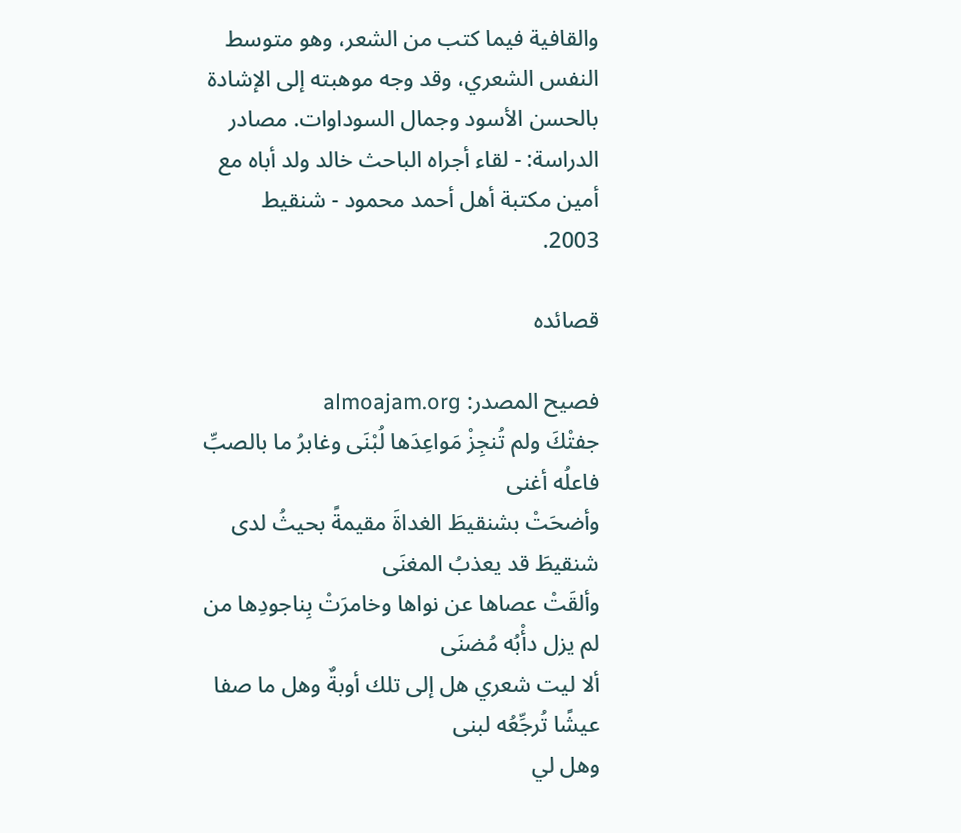والقافية فيما كتب من الشعر، وهو متوسط النفس الشعري، وقد وجه موهبته إلى الإشادة بالحسن الأسود وجمال السوداوات. مصادر الدراسة: - لقاء أجراه الباحث خالد ولد أباه مع أمين مكتبة أهل أحمد محمود - شنقيط 2003.

قصائده

فصيح المصدر: almoajam.org
جفتْكَ ولم تُنجِزْ مَواعِدَها لُبْنَى وغابرُ ما بالصبِّ فاعلُه أغنى
وأضحَتْ بشنقيطَ الغداةَ مقيمةً بحيثُ لدى شنقيطَ قد يعذبُ المغنَى
وألقَتْ عصاها عن نواها وخامرَتْ بِناجودِها من لم يزل دأْبُه مُضنَى
ألا ليت شعري هل إلى تلك أوبةٌ وهل ما صفا عيشًا تُرجِّعُه لبنى
وهل لي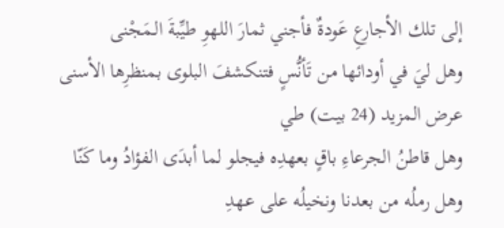إلى تلك الأجارعِ عَودةٌ فأجني ثمارَ اللهوِ طيِّبةَ الـمَجْنى
وهل ليَ في أودائها من تَأنُّسٍ فتنكشفَ البلوى بمنظرِها الأسنى
عرض المزيد (24 بيت) طي
وهل قاطنُ الجرعاءِ باقٍ بعهدِه فيجلو لما أبدَى الفؤادُ وما كَنّا
وهل رملُه من بعدنا ونخيلُه على عهدِ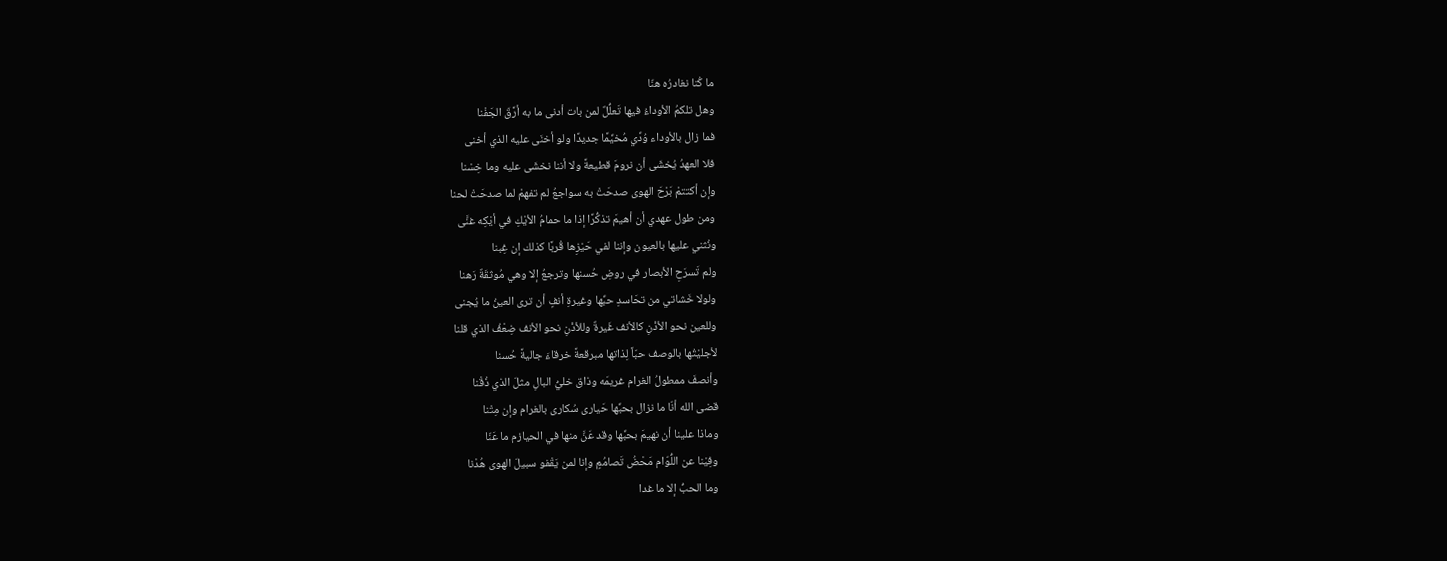ما كُنا نغادرُه هنّا
وهل تلكمُ الأوداءُ فيها تَعلُّلٌ لمن بات أدنى ما به أرَّقَ الجَفْنا
فما زال بالأوداء وُدِّي مُخيِّمًا جديدًا ولو أخنَى عليه الذي أخنى
فلا العهدُ يُخشَى أن نرومَ قطيعةً ولا أننا نخشَى عليه وما خِسْنا
وإن أكتتمْ بَرْحَ الهوى صدحَتْ به سواجعُ لم تفهمْ لما صدحَتْ لحنا
ومن طول عهدي أن أهيمَ تذكُّرًا إذا ما حمامُ الأيْكِ في أيْكِه غنَّى
ونُثني عليها بالعيون وإننا لفي حَيْزِها قُربًا كذلك إن غِبنا
ولم تَسرَحِ الأبصار في روضِ حُسنها وترجعُ إلا وهي مُوثقَةٌ رَهنا
ولولا خَشاتي من تحَاسدِ حبِّها وغيرةِ أنفٍ أن ترى العينُ ما يُجنى
وللعين نحو الأذْنِ كالأنف غَيرةٌ وللأذْنِ نحو الأنف ضِعْفُ الذي قلنا
لأجليْتُها بالوصف حبّاً لِذاتها مبرقعةً خرقاءَ جاليةً حُسنا
وأنصفَ ممطولُ الغرام غريمَه وذاق خليُّ البالِ مثلَ الذي ذُقْنا
قضى الله أنّا ما نزال بحبِّها حَيارى سُكارى بالغرام وإن مِتْنا
وماذا علينا أن نهيمَ بحبِّها وقد عَنَّ منها في الحيازم ما عَنّا
وفِيْنا عن اللُّوّام مَحْضُ تَصامُمٍ وإنا لمن يَقْفو سبيلَ الهوى هُدْنا
وما الحبُّ إلا ما غدا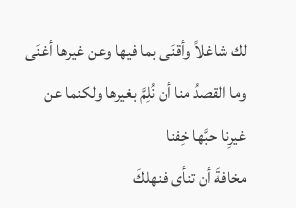لك شاغلاً وأقنَى بما فيها وعن غيرها أغنَى
وما القصدُ منا أن نُلِمَّ بغيرها ولكنما عن غيرِنا حبَّها خِفنا
مخافةَ أن تنأى فنهلكَ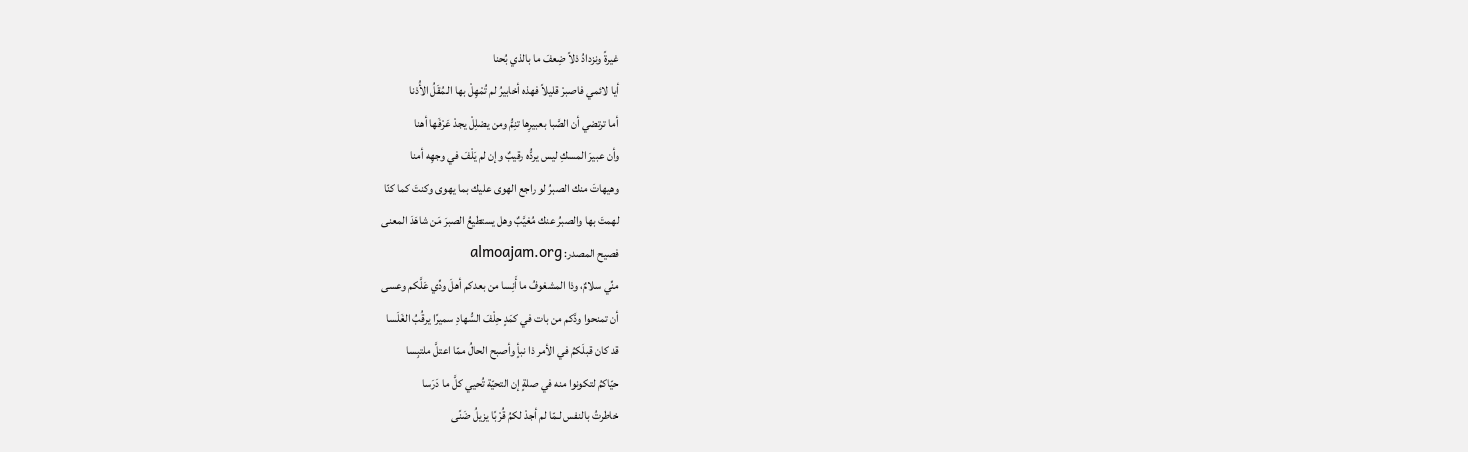غيرةً ونزدادُ ذلاً ضِعفَ ما بالذي بُحنا
أيا لائمي فاصبرْ قليلاً فهذه أخابيرُ لم تُمْهِلْ بها الـمُقَلُ الأُذنا
أما ترتضي أن الصَّبا بعبيرِها تنِمُّ ومن يضلِلْ يجدْ عَرْفَها أهنا
وأن عبيرَ المسكِ ليس يردُّه رقيبٌ وإن لم يَلْفَ في وجهِه أمنا
وهيهاتَ منك الصبرُ لو راجع الهوى عليك بما يهوى وكنتَ كما كنّا
لهمتَ بها والصبرُ عنك مُغيَّبٌ وهل يستطيعُ الصبرَ مَن شاهَدَ المعنى
فصيح المصدر: almoajam.org
منِّي سلامٌ، وذا المشغوفُ ما أَنِسا من بعدكم أهلَ ودِّي عَلَّكم وعسى
أن تمنحوا ودَّكم من بات في كمَدٍ حِلْفَ السُّهادِ سميرًا يرقُبُ الغَلَسا
قد كان قبلَكمُ في الأمر ذا نبأٍ وأصبح الحالُ ممّا اعتلَّ ملتبِسا
حيّاكمُ لتكونوا منه في صلةٍ إن التحيّة تُحيي كلَّ ما دَرَسا
خاطرتُ بالنفس لـمّا لم أجدْ لكمُ قُرْبًا يزيلُ ضَنًى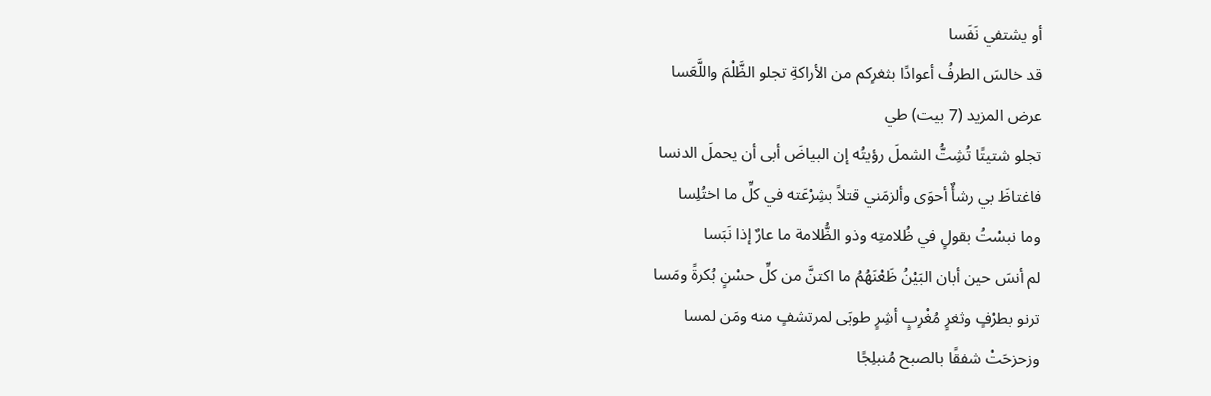أو يشتفي نَفَسا
قد خالسَ الطرفُ أعوادًا بثغرِكم من الأراكةِ تجلو الظَّلْمَ واللَّعَسا
عرض المزيد (7 بيت) طي
تجلو شتيتًا تُشِتُّ الشملَ رؤيتُه إن البياضَ أبى أن يحملَ الدنسا
فاغتاظَ بي رشأٌ أحوَى وألزمَني قتلاً بشِرْعَته في كلِّ ما اختُلِسا
وما نبسْتُ بقولٍ في ظُلامتِه وذو الظُّلامة ما عارٌ إذا نَبَسا
لم أنسَ حين أبان البَيْنُ ظَعْنَهُمُ ما اكتنَّ من كلِّ حسْنٍ بُكرةً ومَسا
ترنو بطرْفٍ وثغرٍ مُغْرِبٍ أشِرٍ طوبَى لمرتشفٍ منه ومَن لمسا
وزحزحَتْ شفقًا بالصبح مُنبلِجًا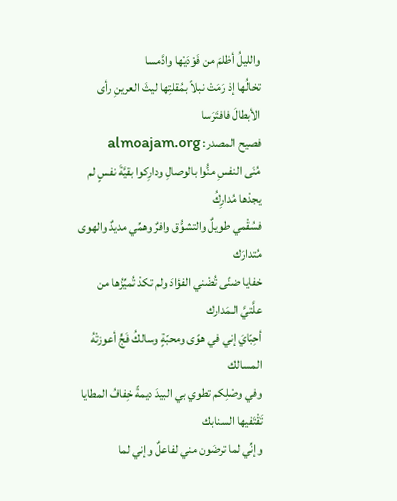والليلُ أظلمَ من فَوْدَيْها وادَّمسا
تخالُها إذ رَمَتْ نبلاً بمُقلتِها ليثَ العرينِ رأى الأبطالَ فافتَرَسا
فصيح المصدر: almoajam.org
مُنَى النفسِ منُّوا بالوصالِ ودارِكوا بقيَّةَ نفسٍ لم يجدْها مُدارِكُ
فسُقْمي طويلٌ والتشوُّق وافرٌ وهمِّي مديدٌ والهوى مُتدارَك
خفايا ضنًى تُضْني الفؤادَ ولم تكدْ تُميِّزُها من علَّتيَّ الـمَدارك
أحِبّايَ إني في هوًى ومحبّةٍ وسالكُ فَجٍّ أعوزتْهُ المسالك
وفي وصْلِكم تطوي بي البيدَ ديمةً خِفافُ المطايا تَقْتَفيها السنابك
وإنِّي لما ترضَون مني لفاعلٌ وإني لما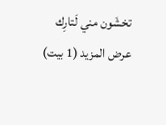تخشَون مني لَتارِك
عرض المزيد (1 بيت)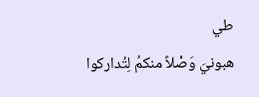طي
هبونيَ وَصْلاً منكمُ لِتُداركوا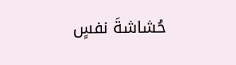حُشاشةَ نفسٍ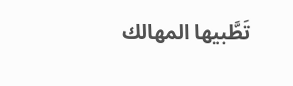تَطَّبيها المهالك